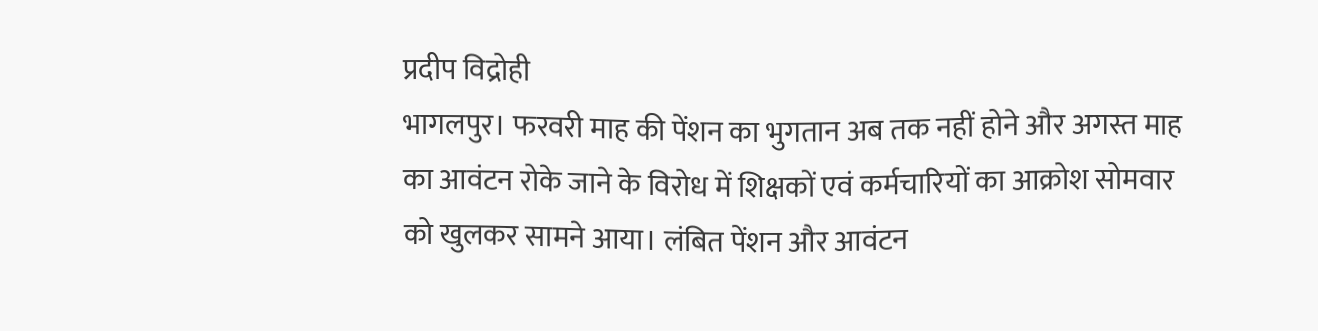प्रदीप विद्रोही
भागलपुर। फरवरी माह की पेंशन का भुगतान अब तक नहीं होने और अगस्त माह का आवंटन रोके जाने के विरोध में शिक्षकों एवं कर्मचारियों का आक्रोश सोमवार को खुलकर सामने आया। लंबित पेंशन और आवंटन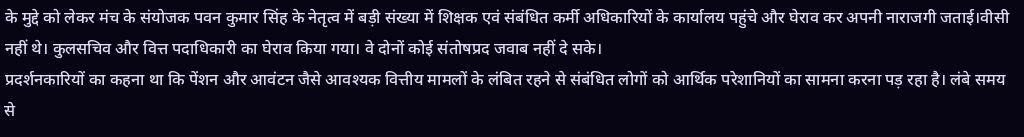के मुद्दे को लेकर मंच के संयोजक पवन कुमार सिंह के नेतृत्व में बड़ी संख्या में शिक्षक एवं संबंधित कर्मी अधिकारियों के कार्यालय पहुंचे और घेराव कर अपनी नाराजगी जताई।वीसी नहीं थे। कुलसचिव और वित्त पदाधिकारी का घेराव किया गया। वे दोनों कोई संतोषप्रद जवाब नहीं दे सके।
प्रदर्शनकारियों का कहना था कि पेंशन और आवंटन जैसे आवश्यक वित्तीय मामलों के लंबित रहने से संबंधित लोगों को आर्थिक परेशानियों का सामना करना पड़ रहा है। लंबे समय से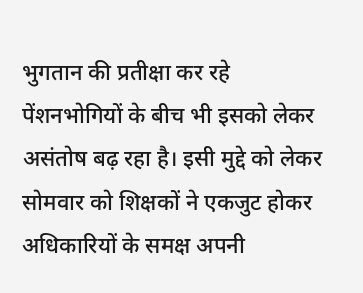भुगतान की प्रतीक्षा कर रहे पेंशनभोगियों के बीच भी इसको लेकर असंतोष बढ़ रहा है। इसी मुद्दे को लेकर सोमवार को शिक्षकों ने एकजुट होकर अधिकारियों के समक्ष अपनी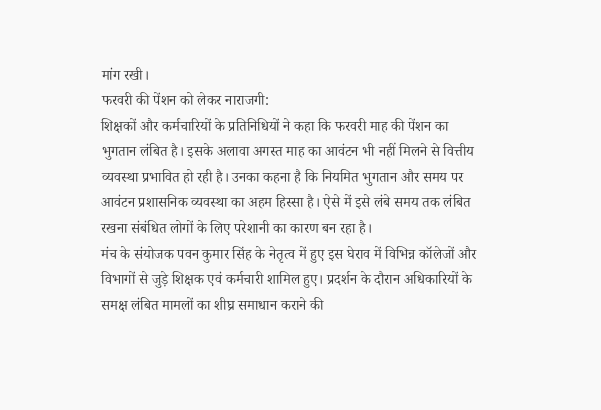मांग रखी।
फरवरी की पेंशन को लेकर नाराजगी:
शिक्षकों और कर्मचारियों के प्रतिनिधियों ने कहा कि फरवरी माह की पेंशन का भुगतान लंबित है। इसके अलावा अगस्त माह का आवंटन भी नहीं मिलने से वित्तीय व्यवस्था प्रभावित हो रही है। उनका कहना है कि नियमित भुगतान और समय पर आवंटन प्रशासनिक व्यवस्था का अहम हिस्सा है। ऐसे में इसे लंबे समय तक लंबित रखना संबंधित लोगों के लिए परेशानी का कारण बन रहा है।
मंच के संयोजक पवन कुमार सिंह के नेतृत्व में हुए इस घेराव में विभिन्न कॉलेजों और विभागों से जुड़े शिक्षक एवं कर्मचारी शामिल हुए। प्रदर्शन के दौरान अधिकारियों के समक्ष लंबित मामलों का शीघ्र समाधान कराने की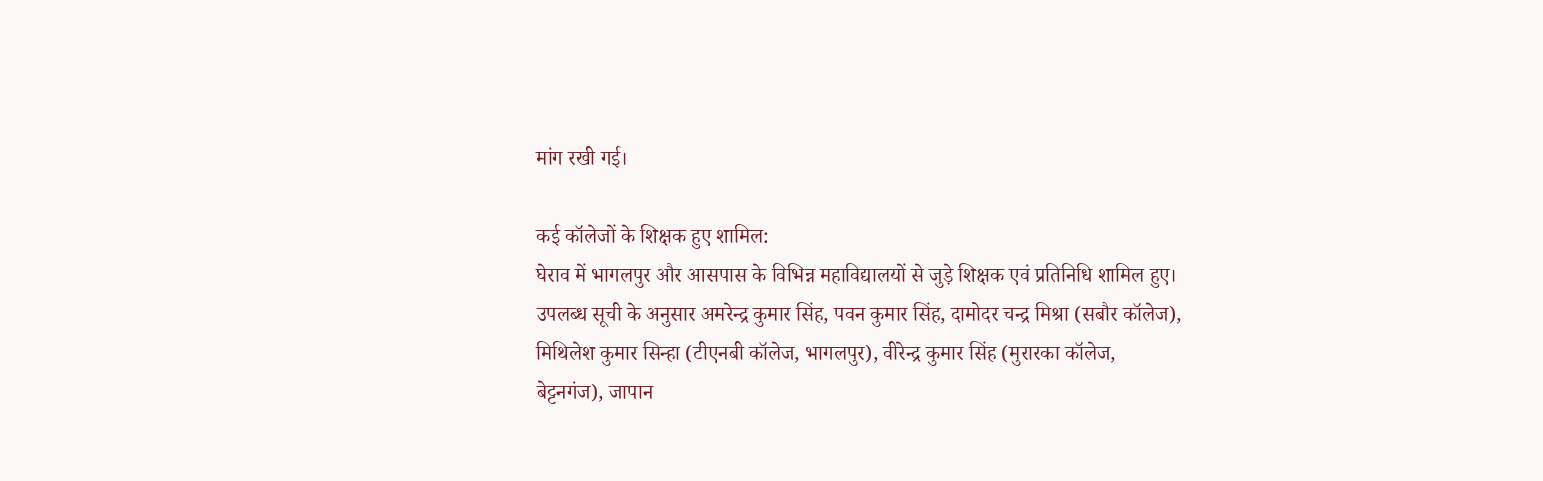मांग रखी गई।

कई कॉलेजों के शिक्षक हुए शामिल:
घेराव में भागलपुर और आसपास के विभिन्न महाविद्यालयों से जुड़े शिक्षक एवं प्रतिनिधि शामिल हुए। उपलब्ध सूची के अनुसार अमरेन्द्र कुमार सिंह, पवन कुमार सिंह, दामोदर चन्द्र मिश्रा (सबौर कॉलेज), मिथिलेश कुमार सिन्हा (टीएनबी कॉलेज, भागलपुर), वीरेन्द्र कुमार सिंह (मुरारका कॉलेज, बेट्टनगंज), जापान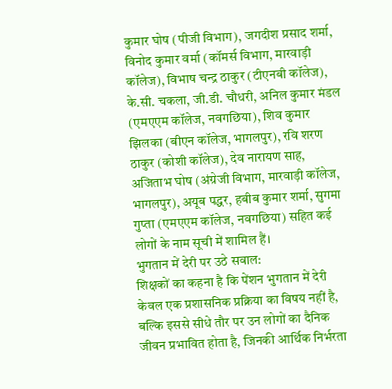कुमार घोष (पीजी विभाग), जगदीश प्रसाद शर्मा, विनोद कुमार वर्मा (कॉमर्स विभाग, मारवाड़ी कॉलेज), विभाष चन्द्र ठाकुर (टीएनबी कॉलेज), के.सी. चकला, जी.डी. चौधरी, अनिल कुमार मंडल (एमएएम कॉलेज, नवगछिया), शिव कुमार झिलका (बीएन कॉलेज, भागलपुर), रवि शरण ठाकुर (कोशी कॉलेज), देव नारायण साह, अजिताभ घोष (अंग्रेजी विभाग, मारवाड़ी कॉलेज, भागलपुर), अयूब पद्धर, हबीब कुमार शर्मा, सुगमा गुप्ता (एमएएम कॉलेज, नवगछिया) सहित कई लोगों के नाम सूची में शामिल हैं।
भुगतान में देरी पर उठे सवाल:
शिक्षकों का कहना है कि पेंशन भुगतान में देरी केवल एक प्रशासनिक प्रक्रिया का विषय नहीं है, बल्कि इससे सीधे तौर पर उन लोगों का दैनिक जीवन प्रभावित होता है, जिनकी आर्थिक निर्भरता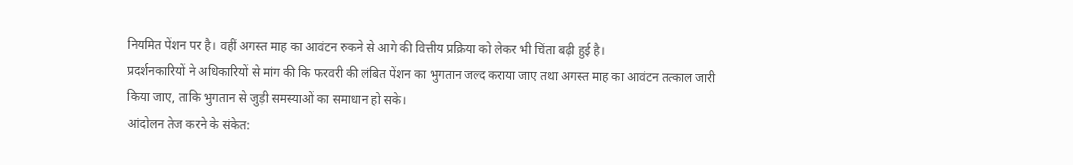नियमित पेंशन पर है। वहीं अगस्त माह का आवंटन रुकने से आगे की वित्तीय प्रक्रिया को लेकर भी चिंता बढ़ी हुई है।
प्रदर्शनकारियों ने अधिकारियों से मांग की कि फरवरी की लंबित पेंशन का भुगतान जल्द कराया जाए तथा अगस्त माह का आवंटन तत्काल जारी किया जाए, ताकि भुगतान से जुड़ी समस्याओं का समाधान हो सके।
आंदोलन तेज करने के संकेत: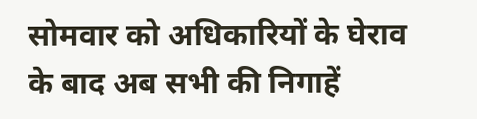सोमवार को अधिकारियों के घेराव के बाद अब सभी की निगाहें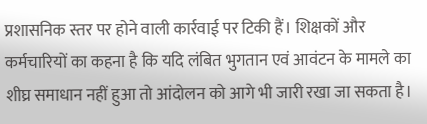प्रशासनिक स्तर पर होने वाली कार्रवाई पर टिकी हैं। शिक्षकों और कर्मचारियों का कहना है कि यदि लंबित भुगतान एवं आवंटन के मामले का शीघ्र समाधान नहीं हुआ तो आंदोलन को आगे भी जारी रखा जा सकता है।